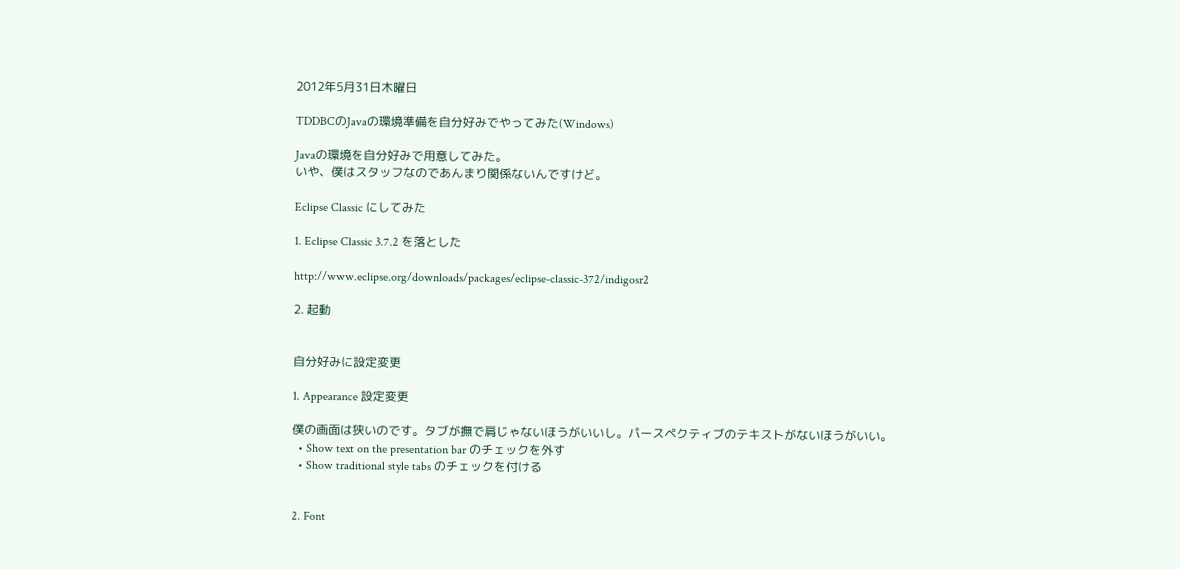2012年5月31日木曜日

TDDBCのJavaの環境準備を自分好みでやってみた(Windows)

Javaの環境を自分好みで用意してみた。
いや、僕はスタッフなのであんまり関係ないんですけど。

Eclipse Classic にしてみた

1. Eclipse Classic 3.7.2 を落とした

http://www.eclipse.org/downloads/packages/eclipse-classic-372/indigosr2

2. 起動


自分好みに設定変更

1. Appearance 設定変更

僕の画面は狭いのです。タブが撫で肩じゃないほうがいいし。パースペクティブのテキストがないほうがいい。
  • Show text on the presentation bar のチェックを外す
  • Show traditional style tabs のチェックを付ける


2. Font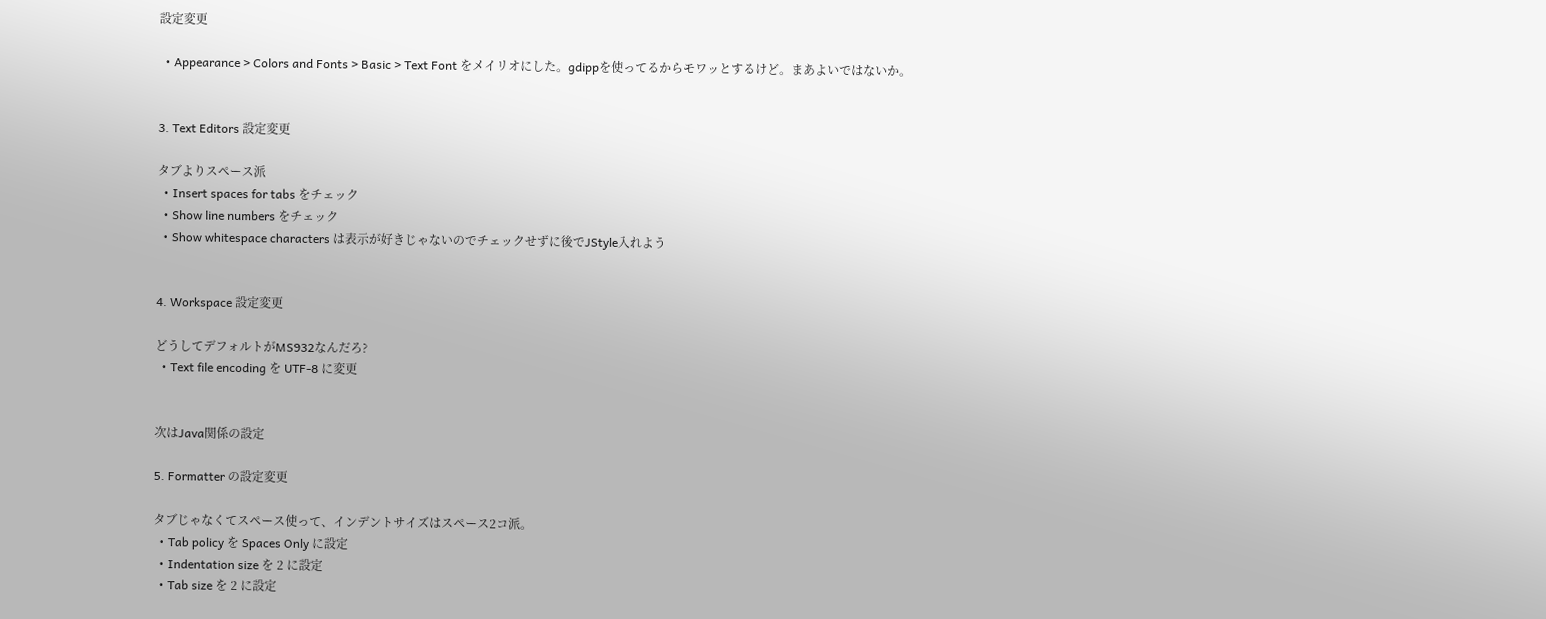設定変更

  • Appearance > Colors and Fonts > Basic > Text Font をメイリオにした。gdippを使ってるからモワッとするけど。まあよいではないか。


3. Text Editors 設定変更

タブよりスペース派
  • Insert spaces for tabs をチェック
  • Show line numbers をチェック
  • Show whitespace characters は表示が好きじゃないのでチェックせずに後でJStyle入れよう


4. Workspace 設定変更

どうしてデフォルトがMS932なんだろ?
  • Text file encoding を UTF-8 に変更


次はJava関係の設定

5. Formatter の設定変更

タブじゃなくてスペース使って、インデントサイズはスペース2コ派。
  • Tab policy を Spaces Only に設定
  • Indentation size を 2 に設定
  • Tab size を 2 に設定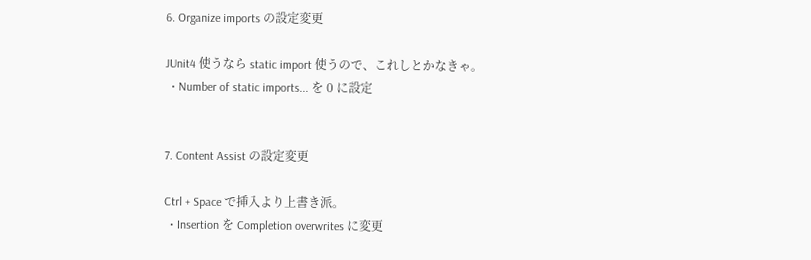6. Organize imports の設定変更

JUnit4 使うなら static import 使うので、これしとかなきゃ。
  • Number of static imports... を 0 に設定


7. Content Assist の設定変更

Ctrl + Space で挿入より上書き派。
  • Insertion を Completion overwrites に変更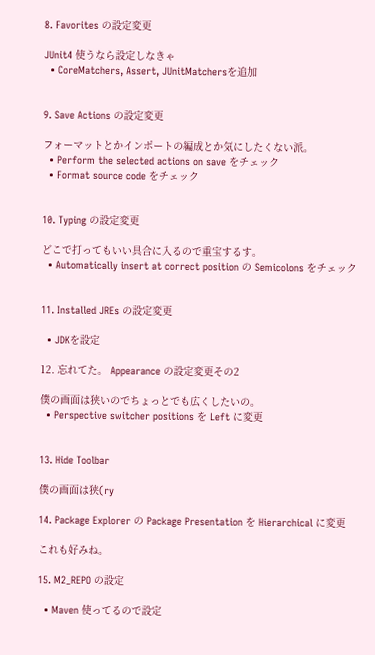8. Favorites の設定変更

JUnit4 使うなら設定しなきゃ
  • CoreMatchers, Assert, JUnitMatchersを追加


9. Save Actions の設定変更

フォーマットとかインポートの編成とか気にしたくない派。
  • Perform the selected actions on save をチェック
  • Format source code をチェック


10. Typing の設定変更

どこで打ってもいい具合に入るので重宝するす。
  • Automatically insert at correct position の Semicolons をチェック


11. Installed JREs の設定変更

  • JDKを設定

12. 忘れてた。 Appearance の設定変更その2

僕の画面は狭いのでちょっとでも広くしたいの。
  • Perspective switcher positions を Left に変更


13. Hide Toolbar

僕の画面は狭(ry

14. Package Explorer の Package Presentation を Hierarchical に変更

これも好みね。

15. M2_REPO の設定

  • Maven 使ってるので設定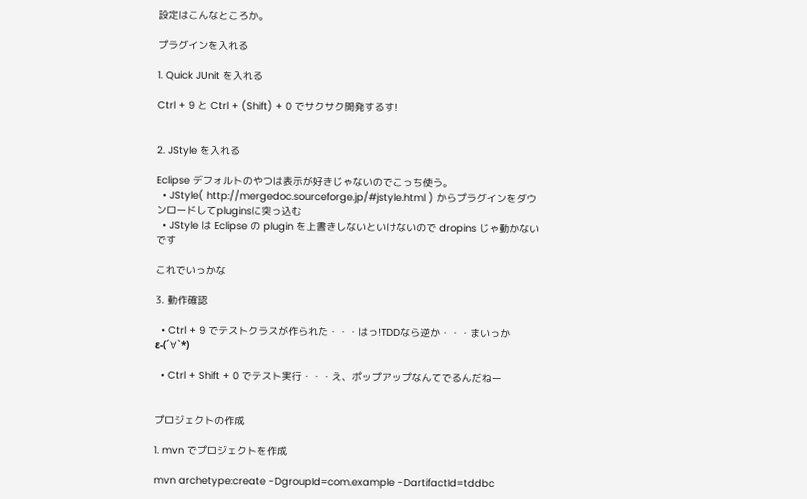設定はこんなところか。

プラグインを入れる

1. Quick JUnit を入れる

Ctrl + 9 と Ctrl + (Shift) + 0 でサクサク開発するす!


2. JStyle を入れる

Eclipse デフォルトのやつは表示が好きじゃないのでこっち使う。
  • JStyle( http://mergedoc.sourceforge.jp/#jstyle.html ) からプラグインをダウンロードしてpluginsに突っ込む
  • JStyle は Eclipse の plugin を上書きしないといけないので dropins じゃ動かないです

これでいっかな

3. 動作確認

  • Ctrl + 9 でテストクラスが作られた・・・はっ!TDDなら逆か・・・まいっかε-(´∀`*)

  • Ctrl + Shift + 0 でテスト実行・・・え、ポップアップなんてでるんだねー


プロジェクトの作成

1. mvn でプロジェクトを作成

mvn archetype:create -DgroupId=com.example -DartifactId=tddbc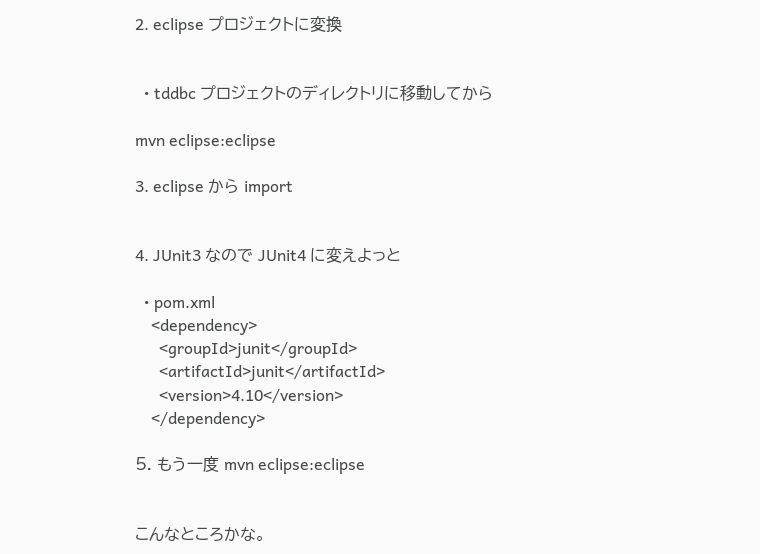2. eclipse プロジェクトに変換


  • tddbc プロジェクトのディレクトリに移動してから

mvn eclipse:eclipse

3. eclipse から import


4. JUnit3 なので JUnit4 に変えよっと

  • pom.xml
    <dependency>
      <groupId>junit</groupId>
      <artifactId>junit</artifactId>
      <version>4.10</version>
    </dependency>

5. もう一度 mvn eclipse:eclipse


こんなところかな。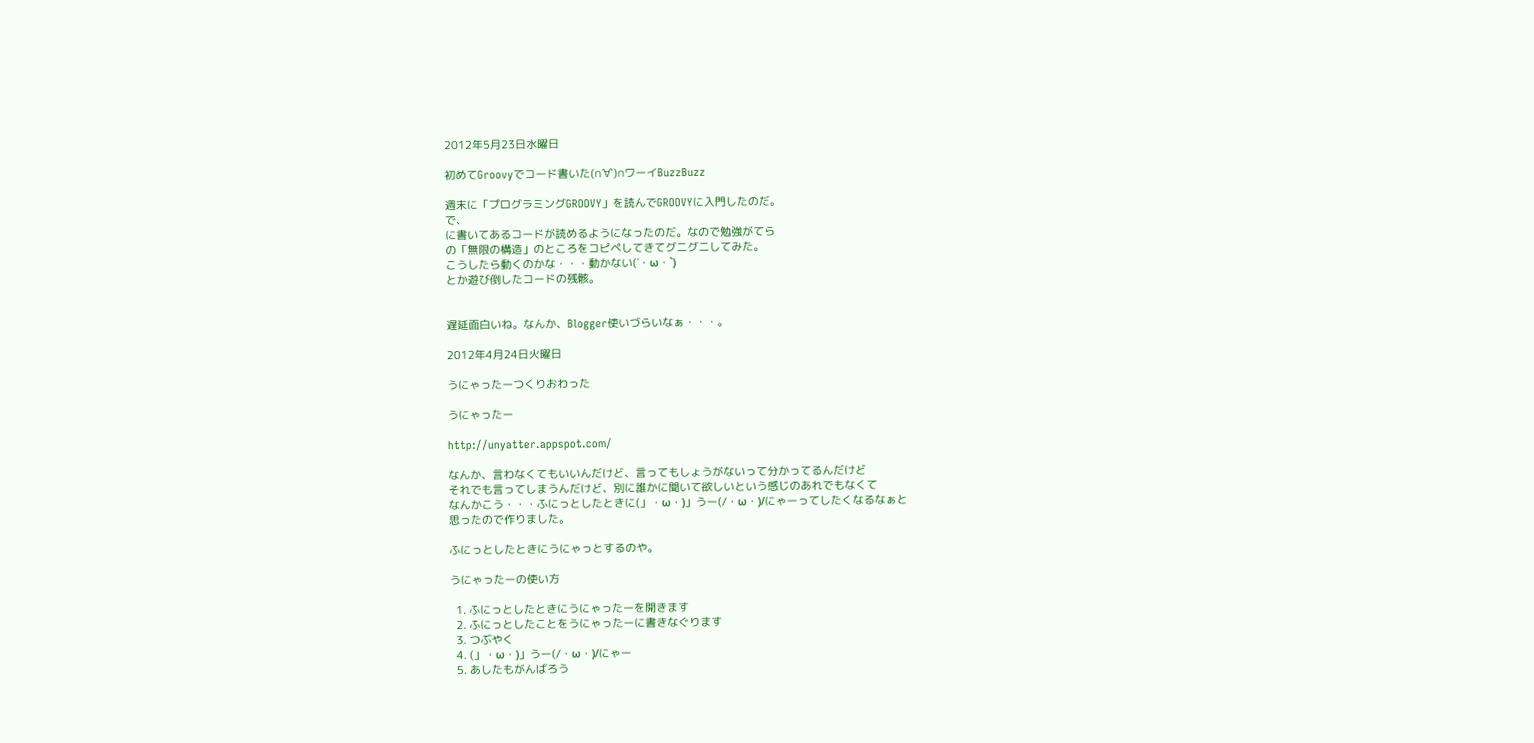2012年5月23日水曜日

初めてGroovyでコード書いた(∩´∀`)∩ワーイBuzzBuzz

週末に「プログラミングGROOVY」を読んでGROOVYに入門したのだ。
で、
に書いてあるコードが読めるようになったのだ。なので勉強がてら
の「無限の構造」のところをコピペしてきてグニグニしてみた。
こうしたら動くのかな・・・動かない(´・ω・`)
とか遊び倒したコードの残骸。


遅延面白いね。なんか、Blogger使いづらいなぁ・・・。

2012年4月24日火曜日

うにゃったーつくりおわった

うにゃったー

http://unyatter.appspot.com/

なんか、言わなくてもいいんだけど、言ってもしょうがないって分かってるんだけど
それでも言ってしまうんだけど、別に誰かに聞いて欲しいという感じのあれでもなくて
なんかこう・・・ふにっとしたときに(」・ω・)」うー(/・ω・)/にゃーってしたくなるなぁと
思ったので作りました。

ふにっとしたときにうにゃっとするのや。

うにゃったーの使い方

  1. ふにっとしたときにうにゃったーを開きます
  2. ふにっとしたことをうにゃったーに書きなぐります
  3. つぶやく
  4. (」・ω・)」うー(/・ω・)/にゃー
  5. あしたもがんばろう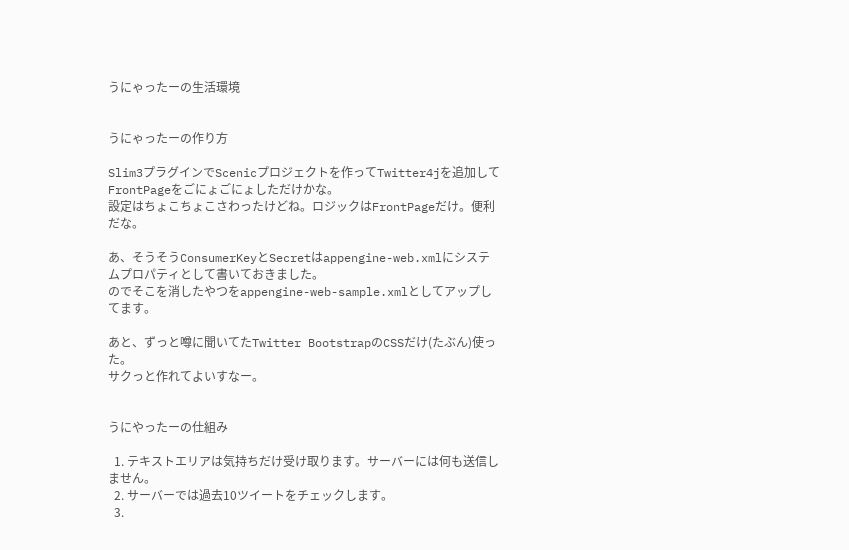うにゃったーの生活環境


うにゃったーの作り方

Slim3プラグインでScenicプロジェクトを作ってTwitter4jを追加してFrontPageをごにょごにょしただけかな。
設定はちょこちょこさわったけどね。ロジックはFrontPageだけ。便利だな。

あ、そうそうConsumerKeyとSecretはappengine-web.xmlにシステムプロパティとして書いておきました。
のでそこを消したやつをappengine-web-sample.xmlとしてアップしてます。

あと、ずっと噂に聞いてたTwitter BootstrapのCSSだけ(たぶん)使った。
サクっと作れてよいすなー。


うにやったーの仕組み

  1. テキストエリアは気持ちだけ受け取ります。サーバーには何も送信しません。
  2. サーバーでは過去10ツイートをチェックします。
  3.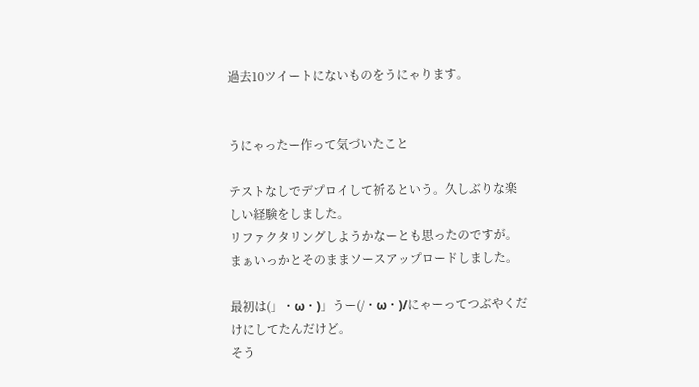過去10ツイートにないものをうにゃります。


うにゃったー作って気づいたこと

テストなしでデプロイして祈るという。久しぶりな楽しい経験をしました。
リファクタリングしようかなーとも思ったのですが。まぁいっかとそのままソースアップロードしました。

最初は(」・ω・)」うー(/・ω・)/にゃーってつぶやくだけにしてたんだけど。
そう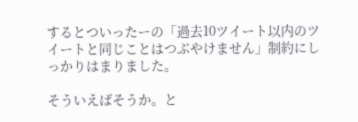するとついったーの「過去10ツイート以内のツイートと同じことはつぶやけません」制約にしっかりはまりました。

そういえばそうか。と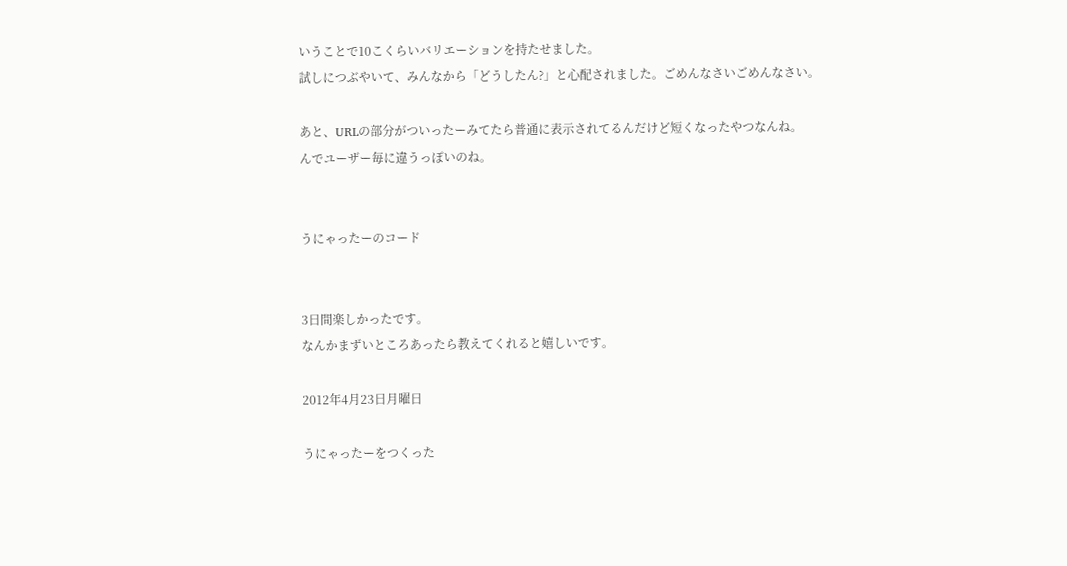いうことで10こくらいバリエーションを持たせました。
試しにつぶやいて、みんなから「どうしたん?」と心配されました。ごめんなさいごめんなさい。

あと、URLの部分がついったーみてたら普通に表示されてるんだけど短くなったやつなんね。
んでユーザー毎に違うっぽいのね。


うにゃったーのコード


3日間楽しかったです。
なんかまずいところあったら教えてくれると嬉しいです。

2012年4月23日月曜日

うにゃったーをつくった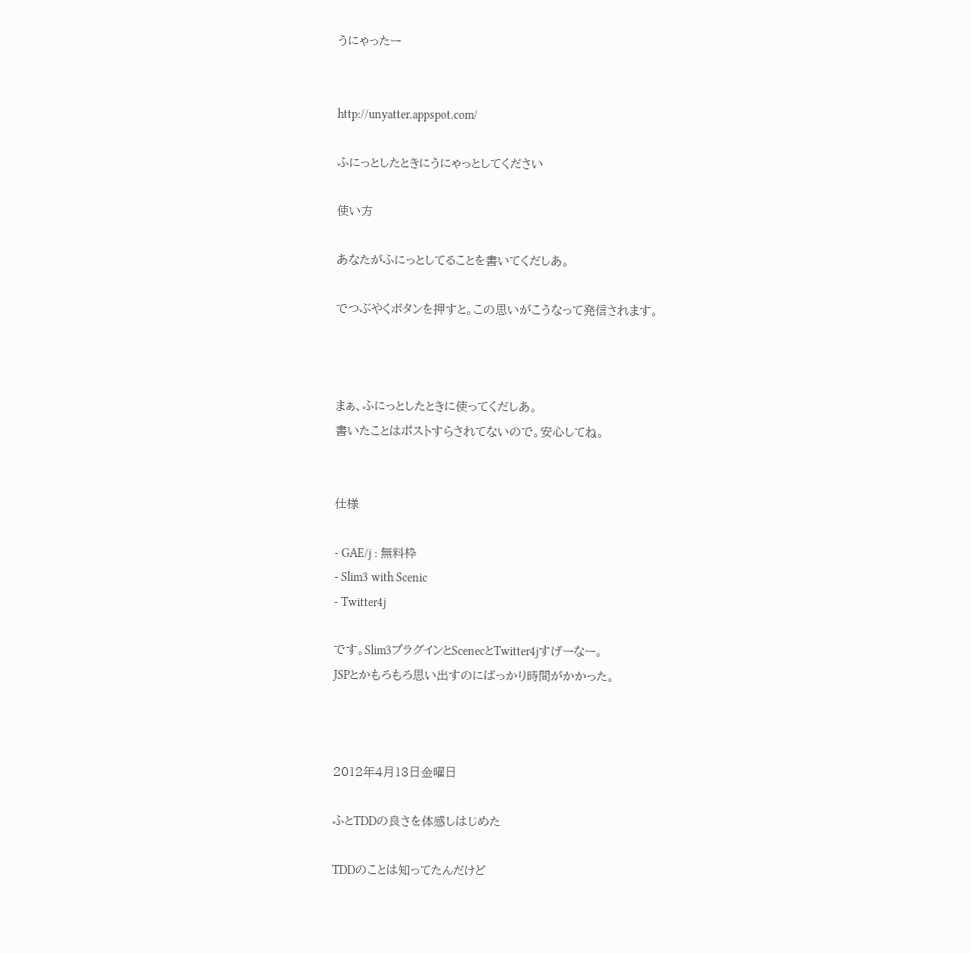うにゃったー


http://unyatter.appspot.com/

ふにっとしたときにうにゃっとしてください

使い方

あなたがふにっとしてることを書いてくだしあ。

でつぶやくボタンを押すと。この思いがこうなって発信されます。



まぁ、ふにっとしたときに使ってくだしあ。
書いたことはポストすらされてないので。安心してね。


仕様

- GAE/j : 無料枠
- Slim3 with Scenic
- Twitter4j

です。Slim3プラグインとScenecとTwitter4jすげーなー。
JSPとかもろもろ思い出すのにばっかり時間がかかった。



2012年4月13日金曜日

ふとTDDの良さを体感しはじめた

TDDのことは知ってたんだけど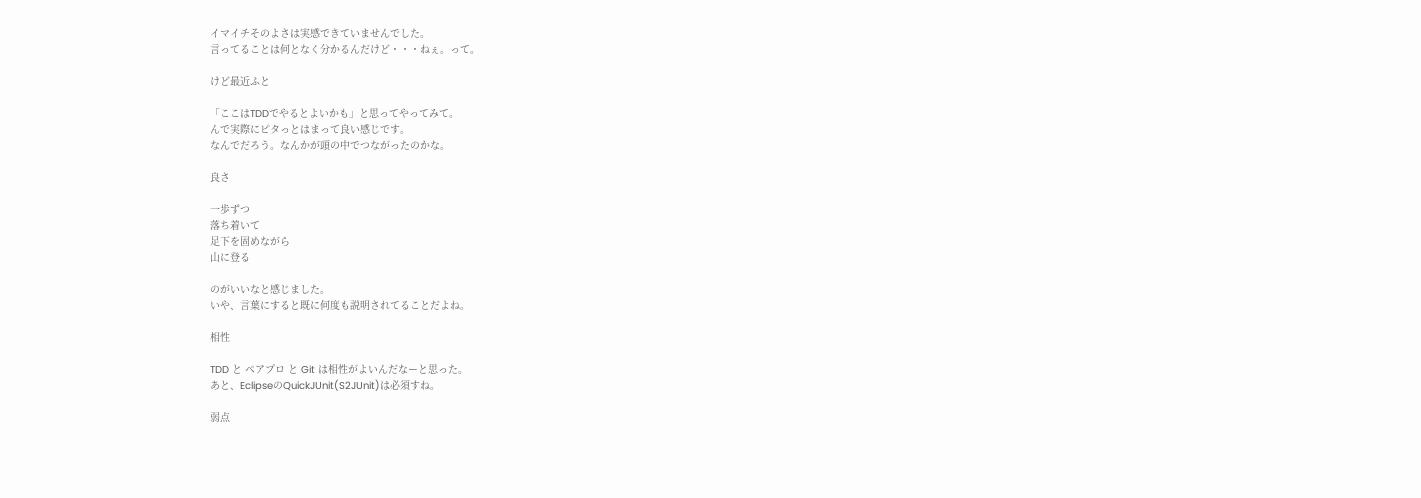イマイチそのよさは実感できていませんでした。
言ってることは何となく分かるんだけど・・・ねぇ。って。

けど最近ふと

「ここはTDDでやるとよいかも」と思ってやってみて。
んで実際にピタっとはまって良い感じです。
なんでだろう。なんかが頭の中でつながったのかな。

良さ

一歩ずつ
落ち着いて
足下を固めながら
山に登る

のがいいなと感じました。
いや、言葉にすると既に何度も説明されてることだよね。

相性

TDD と ペアプロ と Git は相性がよいんだなーと思った。
あと、EclipseのQuickJUnit(S2JUnit)は必須すね。

弱点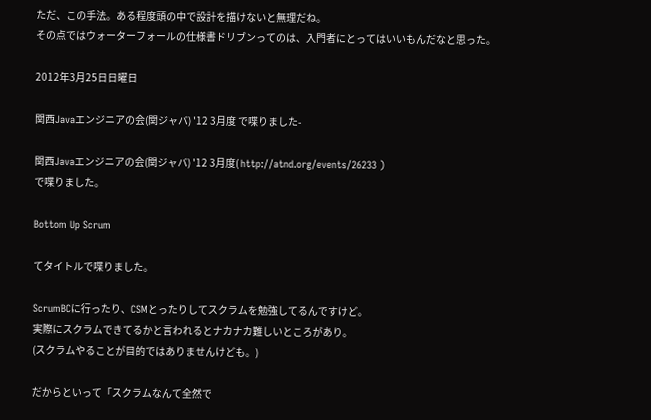ただ、この手法。ある程度頭の中で設計を描けないと無理だね。
その点ではウォーターフォールの仕様書ドリブンってのは、入門者にとってはいいもんだなと思った。

2012年3月25日日曜日

関西Javaエンジニアの会(関ジャバ) '12 3月度 で喋りました-

関西Javaエンジニアの会(関ジャバ) '12 3月度( http://atnd.org/events/26233 )
で喋りました。

Bottom Up Scrum

てタイトルで喋りました。

ScrumBCに行ったり、CSMとったりしてスクラムを勉強してるんですけど。
実際にスクラムできてるかと言われるとナカナカ難しいところがあり。
(スクラムやることが目的ではありませんけども。)

だからといって「スクラムなんて全然で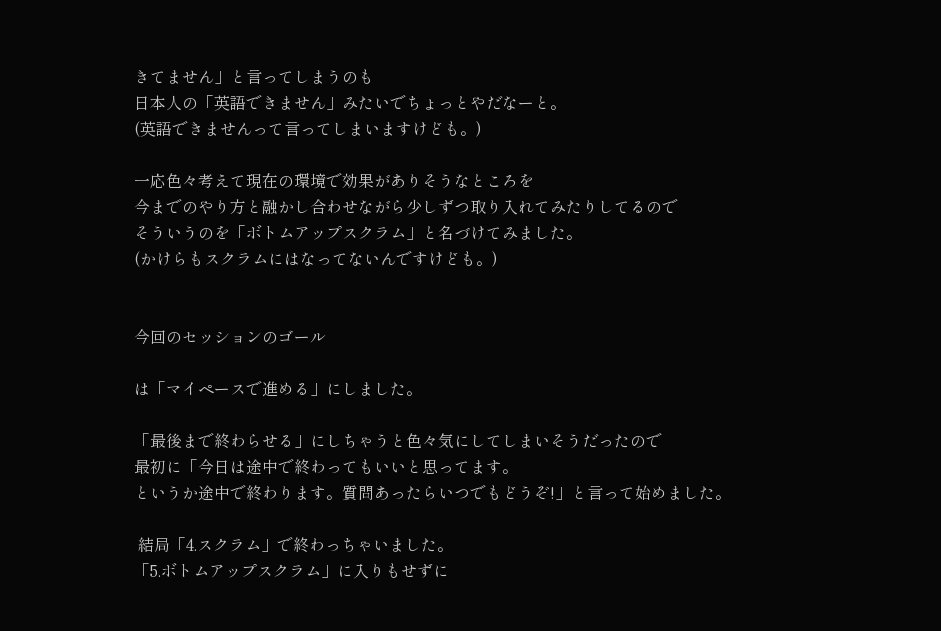きてません」と言ってしまうのも
日本人の「英語できません」みたいでちょっとやだなーと。
(英語できませんって言ってしまいますけども。)

一応色々考えて現在の環境で効果がありそうなところを
今までのやり方と融かし合わせながら少しずつ取り入れてみたりしてるので
そういうのを「ボトムアップスクラム」と名づけてみました。
(かけらもスクラムにはなってないんですけども。)


今回のセッションのゴール

は「マイペースで進める」にしました。

「最後まで終わらせる」にしちゃうと色々気にしてしまいそうだったので
最初に「今日は途中で終わってもいいと思ってます。
というか途中で終わります。質問あったらいつでもどうぞ!」と言って始めました。

 結局「4.スクラム」で終わっちゃいました。
「5.ボトムアップスクラム」に入りもせずに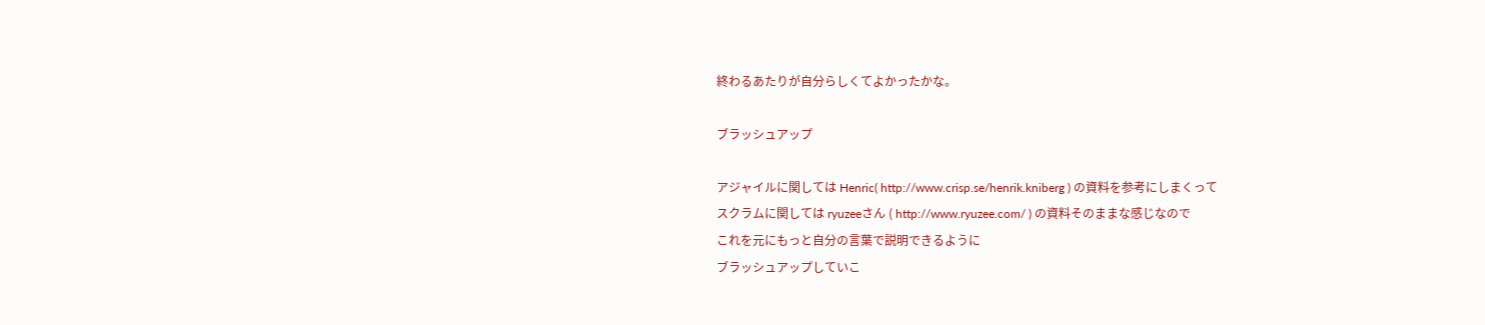終わるあたりが自分らしくてよかったかな。

ブラッシュアップ

アジャイルに関しては Henric( http://www.crisp.se/henrik.kniberg ) の資料を参考にしまくって
スクラムに関しては ryuzeeさん ( http://www.ryuzee.com/ ) の資料そのままな感じなので
これを元にもっと自分の言葉で説明できるように
ブラッシュアップしていこ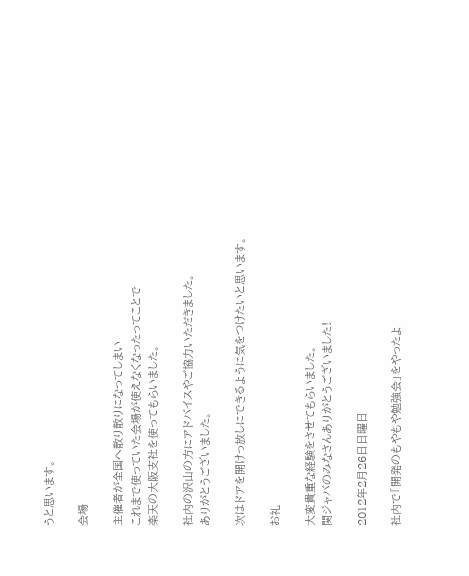うと思います。

会場

主催者が全国へ散り散りになってしまい
これまで使っていた会場が使えなくなったってことで
楽天の大阪支社を使ってもらいました。

社内の沢山の方にアドバイスやご協力いただきました。
ありがとうございました。

次はドアを開けっ放しにできるように気をつけたいと思います。

お礼

大変貴重な経験をさせてもらいました。
関ジャバのみなさんありがとうございました!

2012年2月26日日曜日

社内で「開発のもやもや勉強会」をやったよ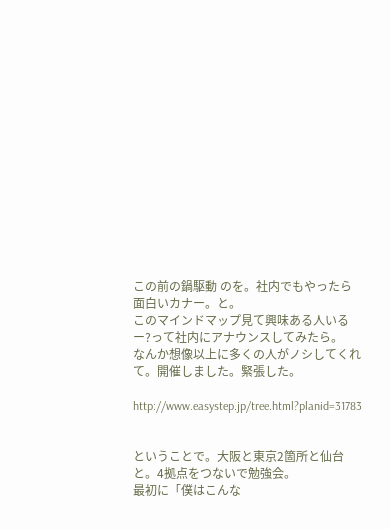この前の鍋駆動 のを。社内でもやったら面白いカナー。と。
このマインドマップ見て興味ある人いるー?って社内にアナウンスしてみたら。
なんか想像以上に多くの人がノシしてくれて。開催しました。緊張した。

http://www.easystep.jp/tree.html?planid=31783


ということで。大阪と東京2箇所と仙台と。4拠点をつないで勉強会。
最初に「僕はこんな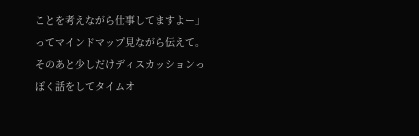ことを考えながら仕事してますよー」ってマインドマップ見ながら伝えて。
そのあと少しだけディスカッションっぽく話をしてタイムオ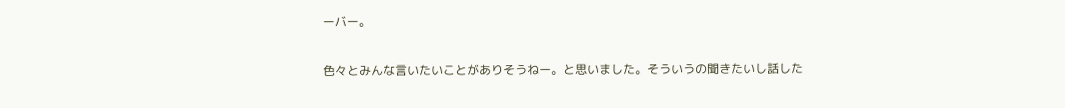ーバー。

色々とみんな言いたいことがありそうねー。と思いました。そういうの聞きたいし話した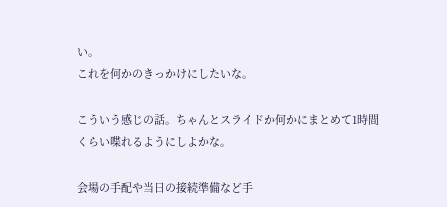い。
これを何かのきっかけにしたいな。

こういう感じの話。ちゃんとスライドか何かにまとめて1時間くらい喋れるようにしよかな。

会場の手配や当日の接続準備など手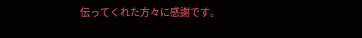伝ってくれた方々に感謝です。